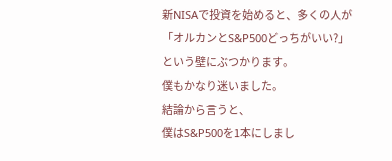新NISAで投資を始めると、多くの人が
「オルカンとS&P500どっちがいい?」
という壁にぶつかります。
僕もかなり迷いました。
結論から言うと、
僕はS&P500を1本にしまし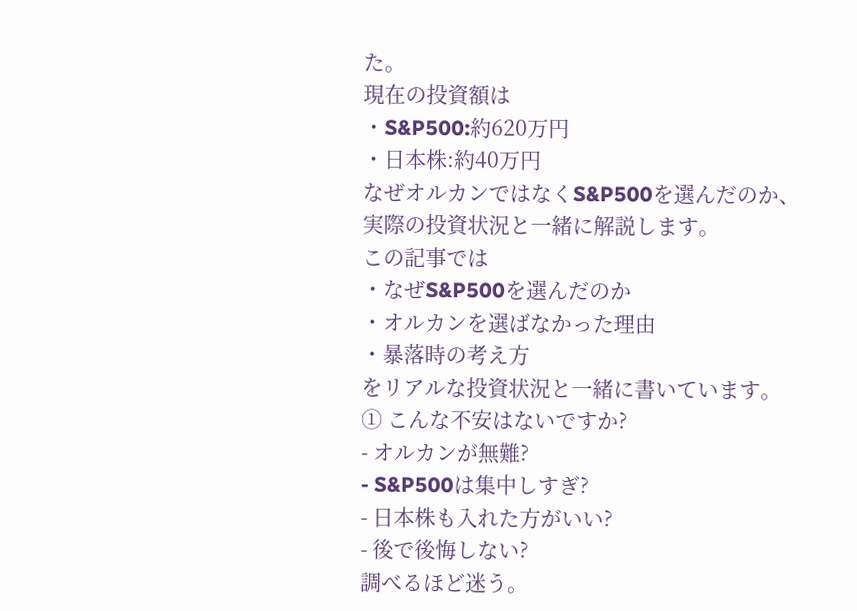た。
現在の投資額は
・S&P500:約620万円
・日本株:約40万円
なぜオルカンではなくS&P500を選んだのか、
実際の投資状況と一緒に解説します。
この記事では
・なぜS&P500を選んだのか
・オルカンを選ばなかった理由
・暴落時の考え方
をリアルな投資状況と一緒に書いています。
① こんな不安はないですか?
- オルカンが無難?
- S&P500は集中しすぎ?
- 日本株も入れた方がいい?
- 後で後悔しない?
調べるほど迷う。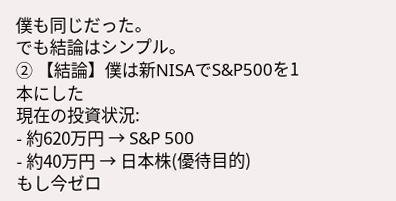僕も同じだった。
でも結論はシンプル。
② 【結論】僕は新NISAでS&P500を1本にした
現在の投資状況:
- 約620万円 → S&P 500
- 約40万円 → 日本株(優待目的)
もし今ゼロ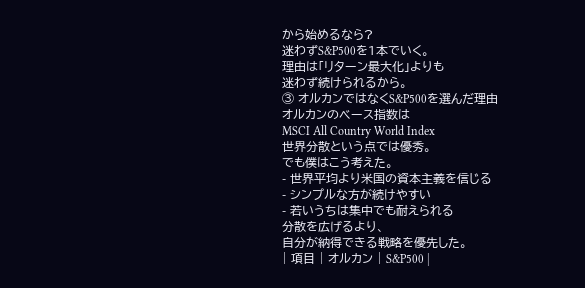から始めるなら?
迷わずS&P500を1本でいく。
理由は「リターン最大化」よりも
迷わず続けられるから。
③ オルカンではなくS&P500を選んだ理由
オルカンのベース指数は
MSCI All Country World Index
世界分散という点では優秀。
でも僕はこう考えた。
- 世界平均より米国の資本主義を信じる
- シンプルな方が続けやすい
- 若いうちは集中でも耐えられる
分散を広げるより、
自分が納得できる戦略を優先した。
| 項目 | オルカン | S&P500 |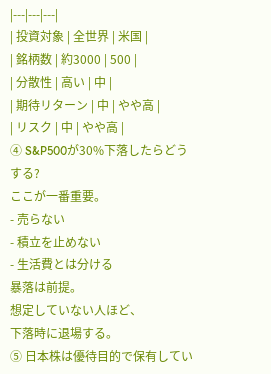|---|---|---|
| 投資対象 | 全世界 | 米国 |
| 銘柄数 | 約3000 | 500 |
| 分散性 | 高い | 中 |
| 期待リターン | 中 | やや高 |
| リスク | 中 | やや高 |
④ S&P500が30%下落したらどうする?
ここが一番重要。
- 売らない
- 積立を止めない
- 生活費とは分ける
暴落は前提。
想定していない人ほど、
下落時に退場する。
⑤ 日本株は優待目的で保有してい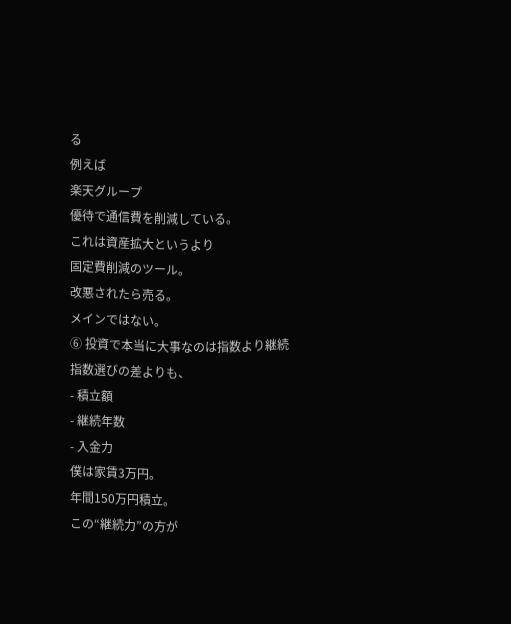る
例えば
楽天グループ
優待で通信費を削減している。
これは資産拡大というより
固定費削減のツール。
改悪されたら売る。
メインではない。
⑥ 投資で本当に大事なのは指数より継続
指数選びの差よりも、
- 積立額
- 継続年数
- 入金力
僕は家賃3万円。
年間150万円積立。
この“継続力”の方が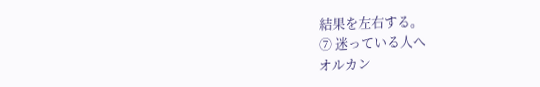結果を左右する。
⑦ 迷っている人へ
オルカン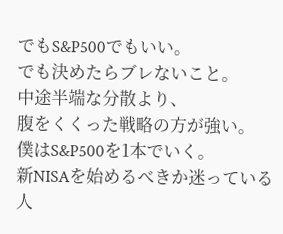でもS&P500でもいい。
でも決めたらブレないこと。
中途半端な分散より、
腹をくくった戦略の方が強い。
僕はS&P500を1本でいく。
新NISAを始めるべきか迷っている人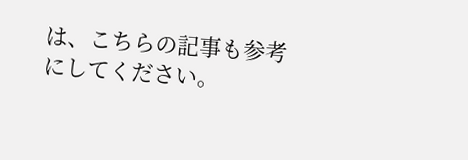は、こちらの記事も参考にしてください。